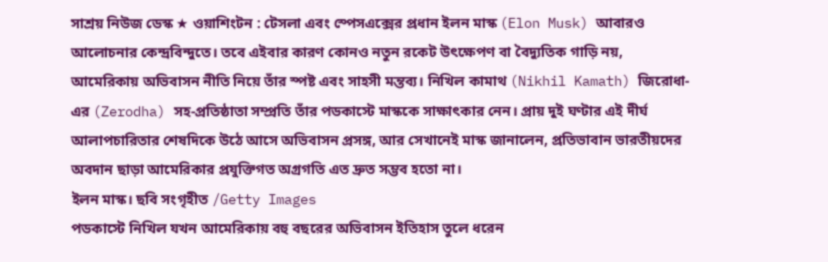সাশ্রয় নিউজ ডেস্ক ★ ওয়াশিংটন : টেসলা এবং স্পেসএক্সের প্রধান ইলন মাস্ক (Elon Musk) আবারও আলোচনার কেন্দ্রবিন্দুতে। তবে এইবার কারণ কোনও নতুন রকেট উৎক্ষেপণ বা বৈদ্যুতিক গাড়ি নয়, আমেরিকায় অভিবাসন নীতি নিয়ে তাঁর স্পষ্ট এবং সাহসী মন্তব্য। নিখিল কামাথ (Nikhil Kamath) জিরোধা-এর (Zerodha) সহ-প্রতিষ্ঠাতা সম্প্রতি তাঁর পডকাস্টে মাস্ককে সাক্ষাৎকার নেন। প্রায় দুই ঘণ্টার এই দীর্ঘ আলাপচারিতার শেষদিকে উঠে আসে অভিবাসন প্রসঙ্গ, আর সেখানেই মাস্ক জানালেন, প্রতিভাবান ভারতীয়দের অবদান ছাড়া আমেরিকার প্রযুক্তিগত অগ্রগতি এত দ্রুত সম্ভব হতো না।
ইলন মাস্ক। ছবি সংগৃহীত /Getty Images
পডকাস্টে নিখিল যখন আমেরিকায় বহু বছরের অভিবাসন ইতিহাস তুলে ধরেন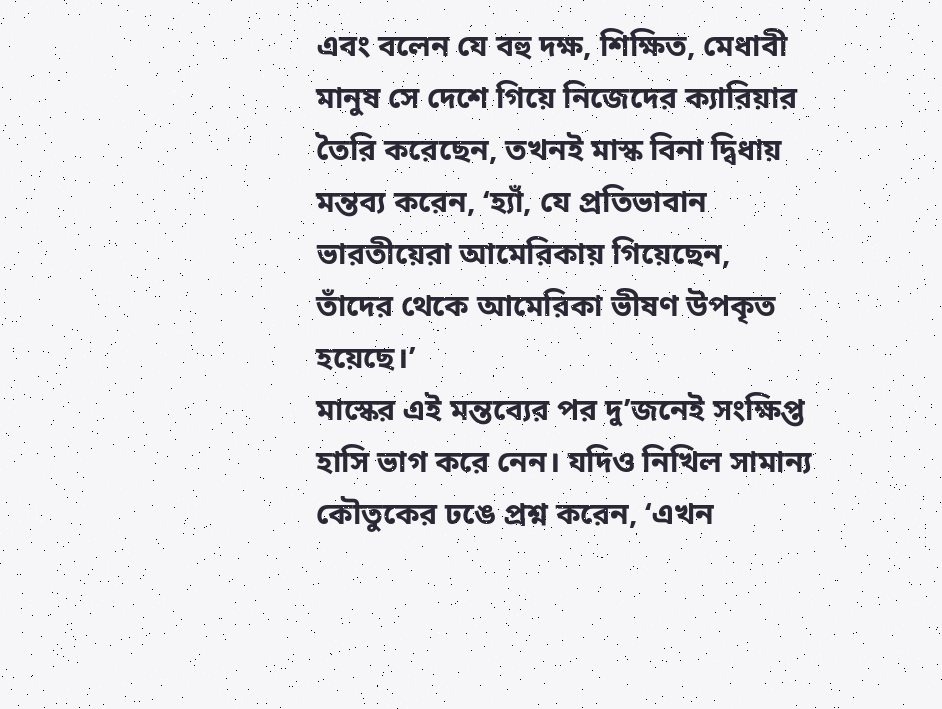এবং বলেন যে বহু দক্ষ, শিক্ষিত, মেধাবী মানুষ সে দেশে গিয়ে নিজেদের ক্যারিয়ার তৈরি করেছেন, তখনই মাস্ক বিনা দ্বিধায় মন্তব্য করেন, ‘হ্যাঁ, যে প্রতিভাবান ভারতীয়েরা আমেরিকায় গিয়েছেন, তাঁদের থেকে আমেরিকা ভীষণ উপকৃত হয়েছে।’
মাস্কের এই মন্তব্যের পর দু’জনেই সংক্ষিপ্ত হাসি ভাগ করে নেন। যদিও নিখিল সামান্য কৌতুকের ঢঙে প্রশ্ন করেন, ‘এখন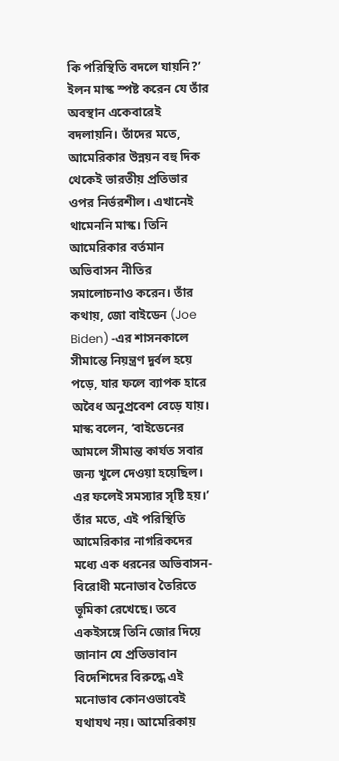কি পরিস্থিতি বদলে যায়নি?’ ইলন মাস্ক স্পষ্ট করেন যে তাঁর অবস্থান একেবারেই বদলায়নি। তাঁদের মতে, আমেরিকার উন্নয়ন বহু দিক থেকেই ভারতীয় প্রতিভার ওপর নির্ভরশীল। এখানেই থামেননি মাস্ক। তিনি আমেরিকার বর্তমান অভিবাসন নীতির সমালোচনাও করেন। তাঁর কথায়, জো বাইডেন (Joe Biden) -এর শাসনকালে সীমান্তে নিয়ন্ত্রণ দুর্বল হয়ে পড়ে, যার ফলে ব্যাপক হারে অবৈধ অনুপ্রবেশ বেড়ে যায়। মাস্ক বলেন, ‘বাইডেনের আমলে সীমান্ত কার্যত সবার জন্য খুলে দেওয়া হয়েছিল। এর ফলেই সমস্যার সৃষ্টি হয়।’ তাঁর মতে, এই পরিস্থিতি আমেরিকার নাগরিকদের মধ্যে এক ধরনের অভিবাসন-বিরোধী মনোভাব তৈরিতে ভূমিকা রেখেছে। তবে একইসঙ্গে তিনি জোর দিয়ে জানান যে প্রতিভাবান বিদেশিদের বিরুদ্ধে এই মনোভাব কোনওভাবেই যথাযথ নয়। আমেরিকায়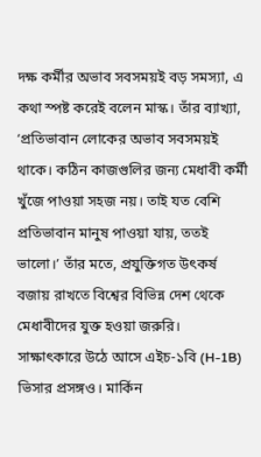দক্ষ কর্মীর অভাব সবসময়ই বড় সমস্যা, এ কথা স্পষ্ট করেই বলেন মাস্ক। তাঁর ব্যাখ্যা, ‘প্রতিভাবান লোকের অভাব সবসময়ই থাকে। কঠিন কাজগুলির জন্য মেধাবী কর্মী খুঁজে পাওয়া সহজ নয়। তাই যত বেশি প্রতিভাবান মানুষ পাওয়া যায়, ততই ভালো।’ তাঁর মতে, প্রযুক্তিগত উৎকর্ষ বজায় রাখতে বিশ্বের বিভিন্ন দেশ থেকে মেধাবীদের যুক্ত হওয়া জরুরি।
সাক্ষাৎকারে উঠে আসে এইচ-১বি (H-1B) ভিসার প্রসঙ্গও। মার্কিন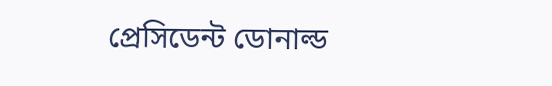প্রেসিডেন্ট ডোনাল্ড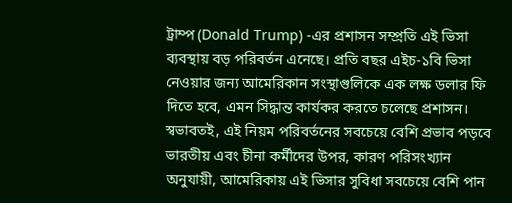ট্রাম্প (Donald Trump) -এর প্রশাসন সম্প্রতি এই ভিসা ব্যবস্থায় বড় পরিবর্তন এনেছে। প্রতি বছর এইচ-১বি ভিসা নেওয়ার জন্য আমেরিকান সংস্থাগুলিকে এক লক্ষ ডলার ফি দিতে হবে, এমন সিদ্ধান্ত কার্যকর করতে চলেছে প্রশাসন। স্বভাবতই, এই নিয়ম পরিবর্তনের সবচেয়ে বেশি প্রভাব পড়বে ভারতীয় এবং চীনা কর্মীদের উপর, কারণ পরিসংখ্যান অনুযায়ী, আমেরিকায় এই ভিসার সুবিধা সবচেয়ে বেশি পান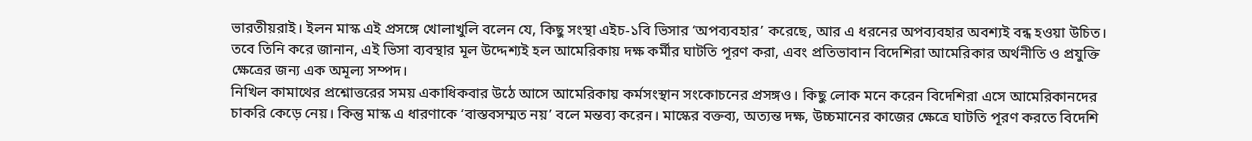ভারতীয়রাই। ইলন মাস্ক এই প্রসঙ্গে খোলাখুলি বলেন যে, কিছু সংস্থা এইচ-১বি ভিসার ‘অপব্যবহার’ করেছে, আর এ ধরনের অপব্যবহার অবশ্যই বন্ধ হওয়া উচিত। তবে তিনি করে জানান, এই ভিসা ব্যবস্থার মূল উদ্দেশ্যই হল আমেরিকায় দক্ষ কর্মীর ঘাটতি পূরণ করা, এবং প্রতিভাবান বিদেশিরা আমেরিকার অর্থনীতি ও প্রযুক্তি ক্ষেত্রের জন্য এক অমূল্য সম্পদ।
নিখিল কামাথের প্রশ্নোত্তরের সময় একাধিকবার উঠে আসে আমেরিকায় কর্মসংস্থান সংকোচনের প্রসঙ্গও। কিছু লোক মনে করেন বিদেশিরা এসে আমেরিকানদের চাকরি কেড়ে নেয়। কিন্তু মাস্ক এ ধারণাকে ‘বাস্তবসম্মত নয়’ বলে মন্তব্য করেন। মাস্কের বক্তব্য, অত্যন্ত দক্ষ, উচ্চমানের কাজের ক্ষেত্রে ঘাটতি পূরণ করতে বিদেশি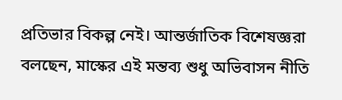প্রতিভার বিকল্প নেই। আন্তর্জাতিক বিশেষজ্ঞরা বলছেন, মাস্কের এই মন্তব্য শুধু অভিবাসন নীতি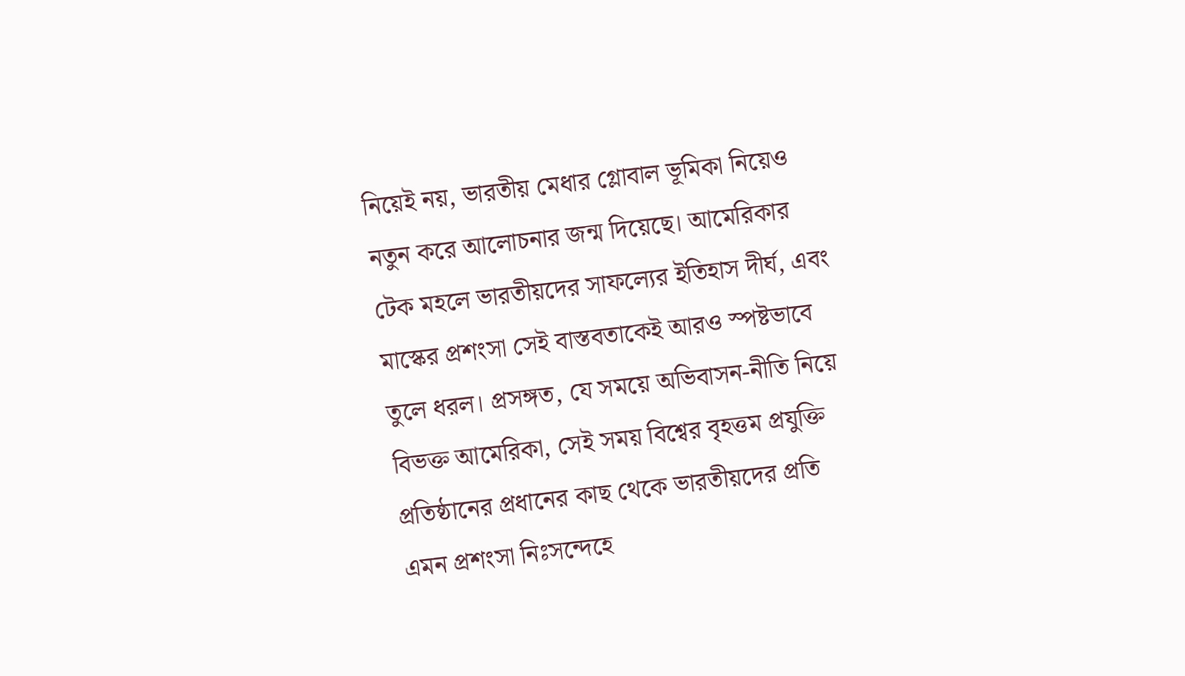নিয়েই নয়, ভারতীয় মেধার গ্লোবাল ভূমিকা নিয়েও নতুন করে আলোচনার জন্ম দিয়েছে। আমেরিকার টেক মহলে ভারতীয়দের সাফল্যের ইতিহাস দীর্ঘ, এবং মাস্কের প্রশংসা সেই বাস্তবতাকেই আরও স্পষ্টভাবে তুলে ধরল। প্রসঙ্গত, যে সময়ে অভিবাসন-নীতি নিয়ে বিভক্ত আমেরিকা, সেই সময় বিশ্বের বৃহত্তম প্রযুক্তি প্রতিষ্ঠানের প্রধানের কাছ থেকে ভারতীয়দের প্রতি এমন প্রশংসা নিঃসন্দেহে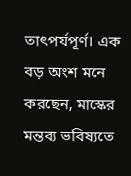তাৎপর্যপূর্ণ। এক বড় অংশ মনে করছেন, মাস্কের মন্তব্য ভবিষ্যতে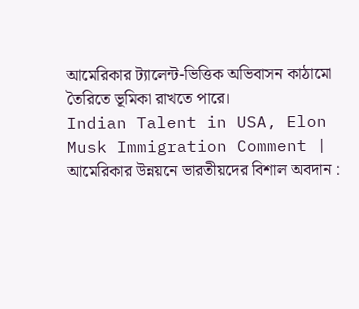আমেরিকার ট্যালেন্ট-ভিত্তিক অভিবাসন কাঠামো তৈরিতে ভূমিকা রাখতে পারে।
Indian Talent in USA, Elon Musk Immigration Comment | আমেরিকার উন্নয়নে ভারতীয়দের বিশাল অবদান :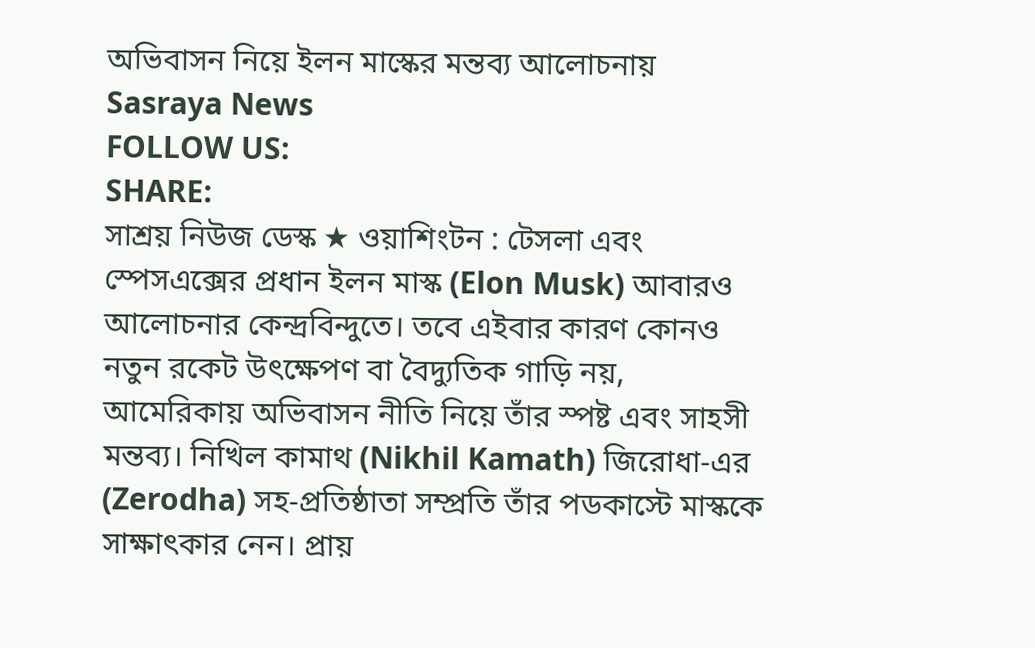অভিবাসন নিয়ে ইলন মাস্কের মন্তব্য আলোচনায়
Sasraya News
FOLLOW US:
SHARE:
সাশ্রয় নিউজ ডেস্ক ★ ওয়াশিংটন : টেসলা এবং স্পেসএক্সের প্রধান ইলন মাস্ক (Elon Musk) আবারও আলোচনার কেন্দ্রবিন্দুতে। তবে এইবার কারণ কোনও নতুন রকেট উৎক্ষেপণ বা বৈদ্যুতিক গাড়ি নয়, আমেরিকায় অভিবাসন নীতি নিয়ে তাঁর স্পষ্ট এবং সাহসী মন্তব্য। নিখিল কামাথ (Nikhil Kamath) জিরোধা-এর (Zerodha) সহ-প্রতিষ্ঠাতা সম্প্রতি তাঁর পডকাস্টে মাস্ককে সাক্ষাৎকার নেন। প্রায়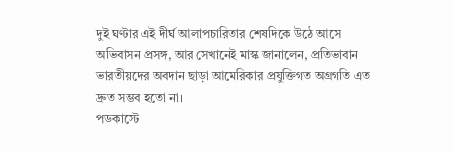দুই ঘণ্টার এই দীর্ঘ আলাপচারিতার শেষদিকে উঠে আসে অভিবাসন প্রসঙ্গ, আর সেখানেই মাস্ক জানালেন, প্রতিভাবান ভারতীয়দের অবদান ছাড়া আমেরিকার প্রযুক্তিগত অগ্রগতি এত দ্রুত সম্ভব হতো না।
পডকাস্টে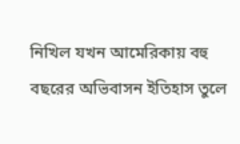নিখিল যখন আমেরিকায় বহু বছরের অভিবাসন ইতিহাস তুলে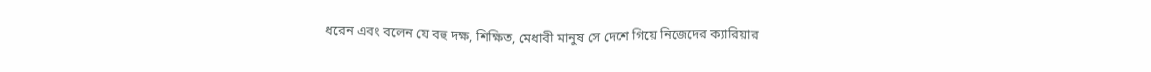ধরেন এবং বলেন যে বহু দক্ষ, শিক্ষিত, মেধাবী মানুষ সে দেশে গিয়ে নিজেদের ক্যারিয়ার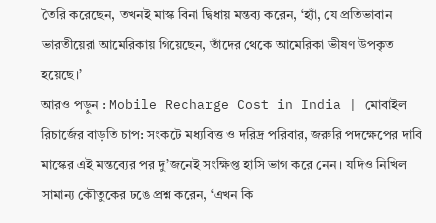তৈরি করেছেন, তখনই মাস্ক বিনা দ্বিধায় মন্তব্য করেন, ‘হ্যাঁ, যে প্রতিভাবান ভারতীয়েরা আমেরিকায় গিয়েছেন, তাঁদের থেকে আমেরিকা ভীষণ উপকৃত হয়েছে।’
আরও পড়ুন : Mobile Recharge Cost in India | মোবাইল রিচার্জের বাড়তি চাপ: সংকটে মধ্যবিত্ত ও দরিদ্র পরিবার, জরুরি পদক্ষেপের দাবি
মাস্কের এই মন্তব্যের পর দু’জনেই সংক্ষিপ্ত হাসি ভাগ করে নেন। যদিও নিখিল সামান্য কৌতুকের ঢঙে প্রশ্ন করেন, ‘এখন কি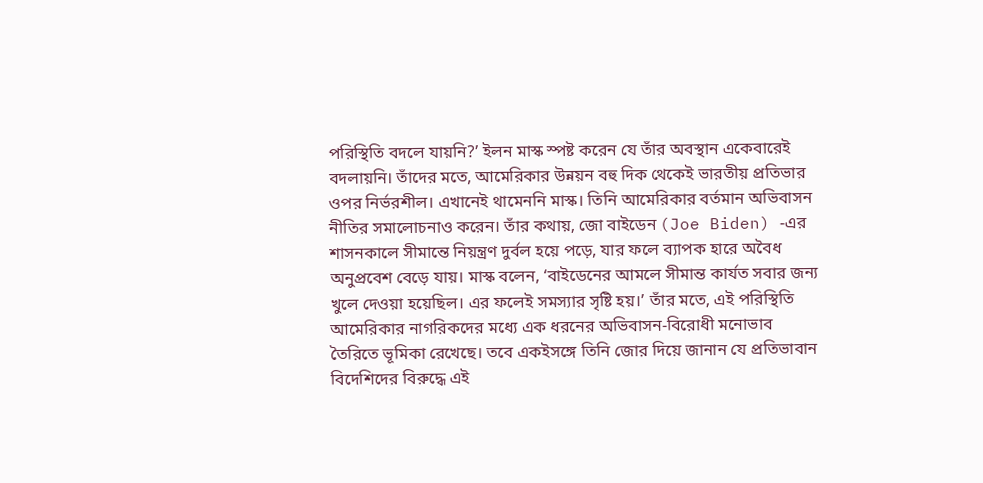পরিস্থিতি বদলে যায়নি?’ ইলন মাস্ক স্পষ্ট করেন যে তাঁর অবস্থান একেবারেই বদলায়নি। তাঁদের মতে, আমেরিকার উন্নয়ন বহু দিক থেকেই ভারতীয় প্রতিভার ওপর নির্ভরশীল। এখানেই থামেননি মাস্ক। তিনি আমেরিকার বর্তমান অভিবাসন নীতির সমালোচনাও করেন। তাঁর কথায়, জো বাইডেন (Joe Biden) -এর শাসনকালে সীমান্তে নিয়ন্ত্রণ দুর্বল হয়ে পড়ে, যার ফলে ব্যাপক হারে অবৈধ অনুপ্রবেশ বেড়ে যায়। মাস্ক বলেন, ‘বাইডেনের আমলে সীমান্ত কার্যত সবার জন্য খুলে দেওয়া হয়েছিল। এর ফলেই সমস্যার সৃষ্টি হয়।’ তাঁর মতে, এই পরিস্থিতি আমেরিকার নাগরিকদের মধ্যে এক ধরনের অভিবাসন-বিরোধী মনোভাব তৈরিতে ভূমিকা রেখেছে। তবে একইসঙ্গে তিনি জোর দিয়ে জানান যে প্রতিভাবান বিদেশিদের বিরুদ্ধে এই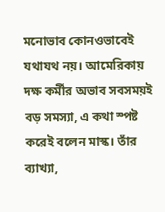মনোভাব কোনওভাবেই যথাযথ নয়। আমেরিকায় দক্ষ কর্মীর অভাব সবসময়ই বড় সমস্যা, এ কথা স্পষ্ট করেই বলেন মাস্ক। তাঁর ব্যাখ্যা,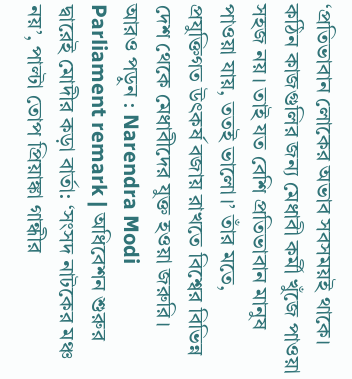‘প্রতিভাবান লোকের অভাব সবসময়ই থাকে। কঠিন কাজগুলির জন্য মেধাবী কর্মী খুঁজে পাওয়া সহজ নয়। তাই যত বেশি প্রতিভাবান মানুষ পাওয়া যায়, ততই ভালো।’ তাঁর মতে, প্রযুক্তিগত উৎকর্ষ বজায় রাখতে বিশ্বের বিভিন্ন দেশ থেকে মেধাবীদের যুক্ত হওয়া জরুরি।
আরও পড়ুন : Narendra Modi Parliament remark | অধিবেশন শুরুর দ্বারেই মোদীর কড়া বার্তা: ‘সংসদ নাটকের মঞ্চ নয়’, পাল্টা তোপ প্রিয়াঙ্কা গান্ধীর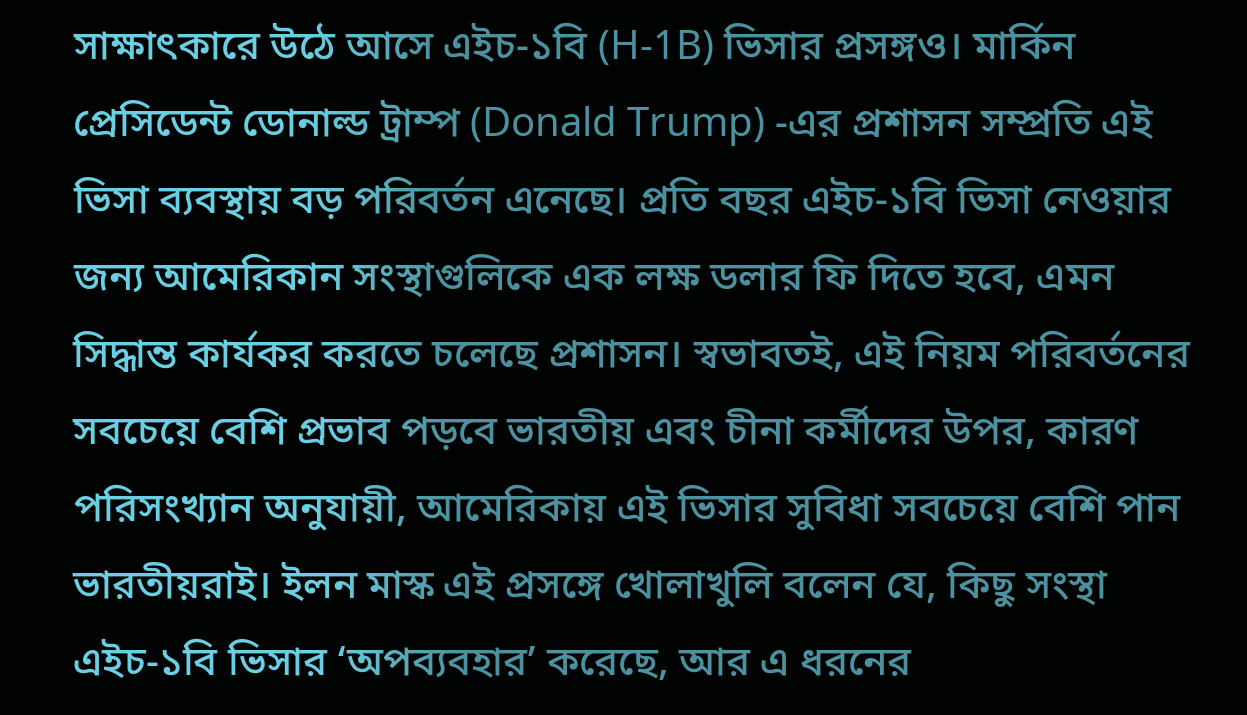সাক্ষাৎকারে উঠে আসে এইচ-১বি (H-1B) ভিসার প্রসঙ্গও। মার্কিন প্রেসিডেন্ট ডোনাল্ড ট্রাম্প (Donald Trump) -এর প্রশাসন সম্প্রতি এই ভিসা ব্যবস্থায় বড় পরিবর্তন এনেছে। প্রতি বছর এইচ-১বি ভিসা নেওয়ার জন্য আমেরিকান সংস্থাগুলিকে এক লক্ষ ডলার ফি দিতে হবে, এমন সিদ্ধান্ত কার্যকর করতে চলেছে প্রশাসন। স্বভাবতই, এই নিয়ম পরিবর্তনের সবচেয়ে বেশি প্রভাব পড়বে ভারতীয় এবং চীনা কর্মীদের উপর, কারণ পরিসংখ্যান অনুযায়ী, আমেরিকায় এই ভিসার সুবিধা সবচেয়ে বেশি পান ভারতীয়রাই। ইলন মাস্ক এই প্রসঙ্গে খোলাখুলি বলেন যে, কিছু সংস্থা এইচ-১বি ভিসার ‘অপব্যবহার’ করেছে, আর এ ধরনের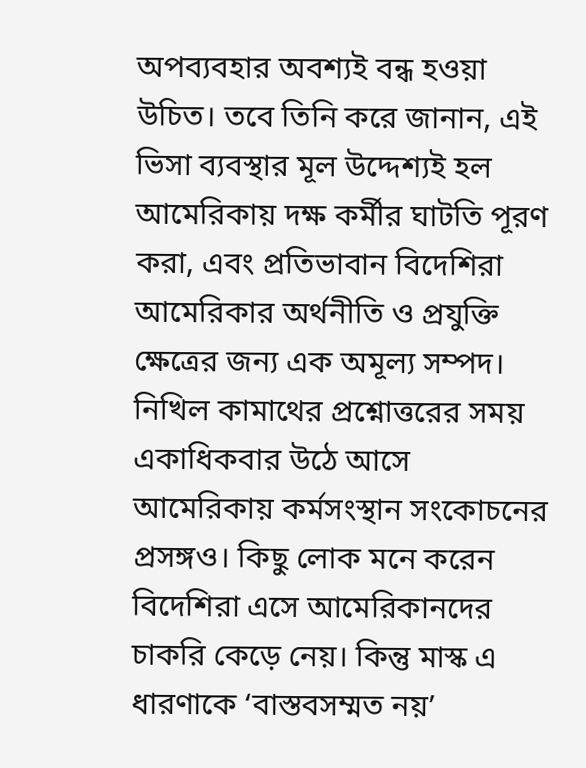অপব্যবহার অবশ্যই বন্ধ হওয়া উচিত। তবে তিনি করে জানান, এই ভিসা ব্যবস্থার মূল উদ্দেশ্যই হল আমেরিকায় দক্ষ কর্মীর ঘাটতি পূরণ করা, এবং প্রতিভাবান বিদেশিরা আমেরিকার অর্থনীতি ও প্রযুক্তি ক্ষেত্রের জন্য এক অমূল্য সম্পদ।
নিখিল কামাথের প্রশ্নোত্তরের সময় একাধিকবার উঠে আসে আমেরিকায় কর্মসংস্থান সংকোচনের প্রসঙ্গও। কিছু লোক মনে করেন বিদেশিরা এসে আমেরিকানদের চাকরি কেড়ে নেয়। কিন্তু মাস্ক এ ধারণাকে ‘বাস্তবসম্মত নয়’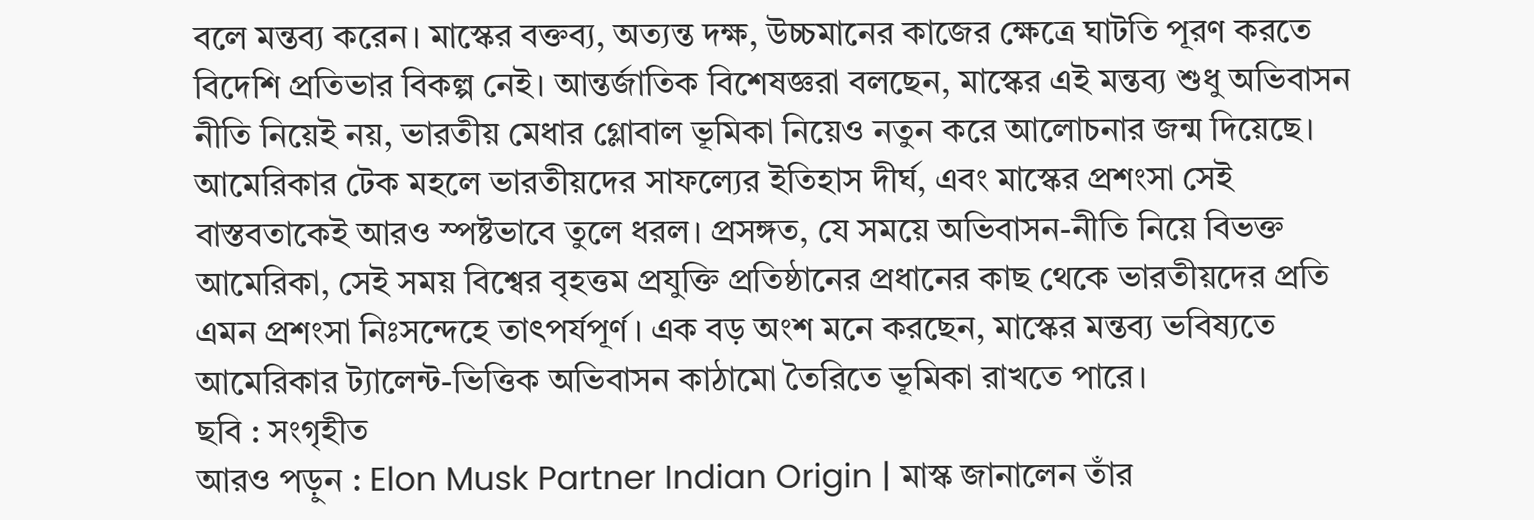বলে মন্তব্য করেন। মাস্কের বক্তব্য, অত্যন্ত দক্ষ, উচ্চমানের কাজের ক্ষেত্রে ঘাটতি পূরণ করতে বিদেশি প্রতিভার বিকল্প নেই। আন্তর্জাতিক বিশেষজ্ঞরা বলছেন, মাস্কের এই মন্তব্য শুধু অভিবাসন নীতি নিয়েই নয়, ভারতীয় মেধার গ্লোবাল ভূমিকা নিয়েও নতুন করে আলোচনার জন্ম দিয়েছে। আমেরিকার টেক মহলে ভারতীয়দের সাফল্যের ইতিহাস দীর্ঘ, এবং মাস্কের প্রশংসা সেই বাস্তবতাকেই আরও স্পষ্টভাবে তুলে ধরল। প্রসঙ্গত, যে সময়ে অভিবাসন-নীতি নিয়ে বিভক্ত আমেরিকা, সেই সময় বিশ্বের বৃহত্তম প্রযুক্তি প্রতিষ্ঠানের প্রধানের কাছ থেকে ভারতীয়দের প্রতি এমন প্রশংসা নিঃসন্দেহে তাৎপর্যপূর্ণ। এক বড় অংশ মনে করছেন, মাস্কের মন্তব্য ভবিষ্যতে আমেরিকার ট্যালেন্ট-ভিত্তিক অভিবাসন কাঠামো তৈরিতে ভূমিকা রাখতে পারে।
ছবি : সংগৃহীত
আরও পড়ুন : Elon Musk Partner Indian Origin | মাস্ক জানালেন তাঁর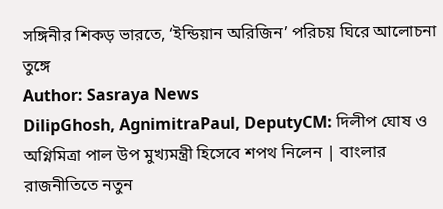সঙ্গিনীর শিকড় ভারতে, ‘ইন্ডিয়ান অরিজিন’ পরিচয় ঘিরে আলোচনা তুঙ্গে
Author: Sasraya News
DilipGhosh, AgnimitraPaul, DeputyCM: দিলীপ ঘোষ ও অগ্নিমিত্রা পাল উপ মুখ্যমন্ত্রী হিসেবে শপথ নিলেন | বাংলার রাজনীতিতে নতুন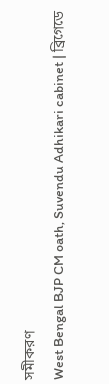সমীকরণ
West Bengal BJP CM oath, Suvendu Adhikari cabinet | ব্রিগেডে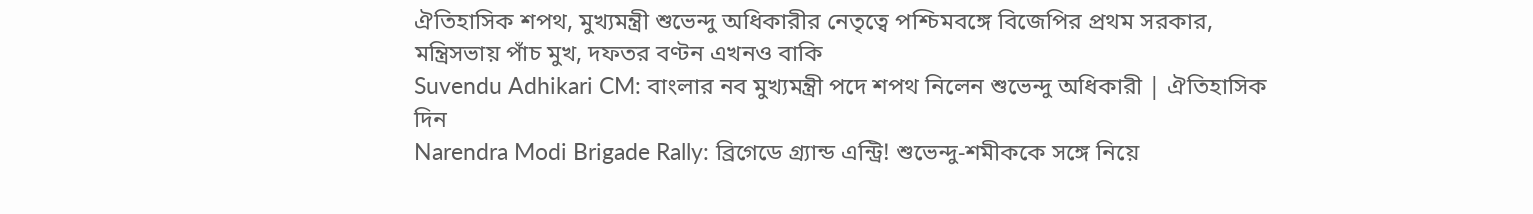ঐতিহাসিক শপথ, মুখ্যমন্ত্রী শুভেন্দু অধিকারীর নেতৃত্বে পশ্চিমবঙ্গে বিজেপির প্রথম সরকার, মন্ত্রিসভায় পাঁচ মুখ, দফতর বণ্টন এখনও বাকি
Suvendu Adhikari CM: বাংলার নব মুখ্যমন্ত্রী পদে শপথ নিলেন শুভেন্দু অধিকারী | ঐতিহাসিক দিন
Narendra Modi Brigade Rally: ব্রিগেডে গ্র্যান্ড এন্ট্রি! শুভেন্দু-শমীককে সঙ্গে নিয়ে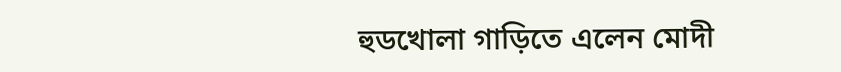হুডখোলা গাড়িতে এলেন মোদী